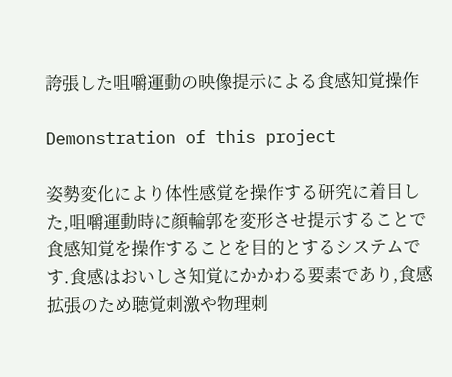誇張した咀嚼運動の映像提示による食感知覚操作

Demonstration of this project

姿勢変化により体性感覚を操作する研究に着目した,咀嚼運動時に顔輪郭を変形させ提示することで食感知覚を操作することを目的とするシステムです.食感はおいしさ知覚にかかわる要素であり,食感拡張のため聴覚刺激や物理刺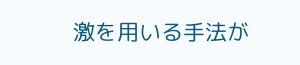激を用いる手法が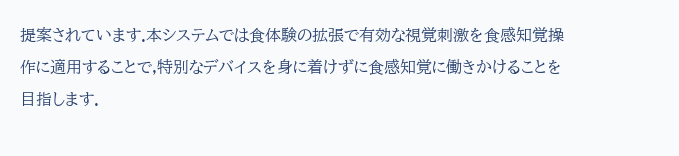提案されています.本システムでは食体験の拡張で有効な視覚刺激を食感知覚操作に適用することで,特別なデバイスを身に着けずに食感知覚に働きかけることを目指します.